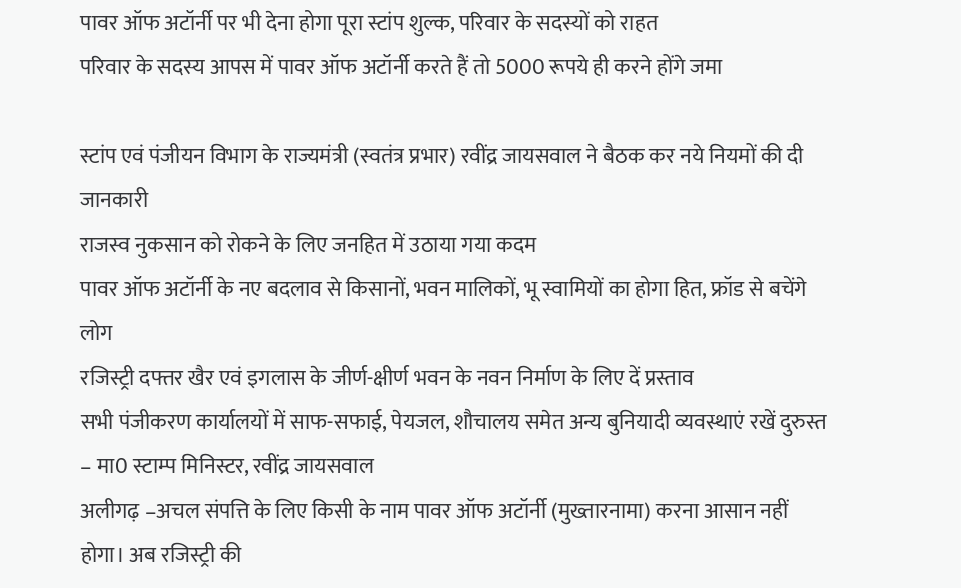पावर ऑफ अटॉर्नी पर भी देना होगा पूरा स्टांप शुल्क, परिवार के सदस्यों को राहत
परिवार के सदस्य आपस में पावर ऑफ अटॉर्नी करते हैं तो 5000 रूपये ही करने होंगे जमा

स्टांप एवं पंजीयन विभाग के राज्यमंत्री (स्वतंत्र प्रभार) रवींद्र जायसवाल ने बैठक कर नये नियमों की दी जानकारी
राजस्व नुकसान को रोकने के लिए जनहित में उठाया गया कदम
पावर ऑफ अटॉर्नी के नए बदलाव से किसानों, भवन मालिकों, भू स्वामियों का होगा हित, फ्रॉड से बचेंगे लोग
रजिस्ट्री दफ्तर खैर एवं इगलास के जीर्ण-क्षीर्ण भवन के नवन निर्माण के लिए दें प्रस्ताव
सभी पंजीकरण कार्यालयों में साफ-सफाई, पेयजल, शौचालय समेत अन्य बुनियादी व्यवस्थाएं रखें दुरुस्त
– मा0 स्टाम्प मिनिस्टर, रवींद्र जायसवाल
अलीगढ़ –अचल संपत्ति के लिए किसी के नाम पावर ऑफ अटॉर्नी (मुख्तारनामा) करना आसान नहीं होगा। अब रजिस्ट्री की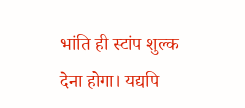भांति ही स्टांप शुल्क देना होगा। यद्यपि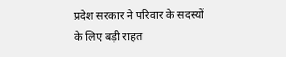प्रदेश सरकार ने परिवार के सदस्यों के लिए बड़ी राहत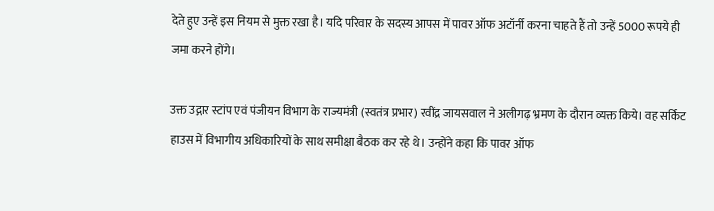देते हुए उन्हें इस नियम से मुक्त रखा है। यदि परिवार के सदस्य आपस में पावर ऑफ अटॉर्नी करना चाहते हैं तो उन्हें 5000 रूपये ही जमा करने होंगे।

उक्त उद्गार स्टांप एवं पंजीयन विभाग के राज्यमंत्री (स्वतंत्र प्रभार) रवींद्र जायसवाल ने अलीगढ़ भ्रमण के दौरान व्यक्त किये। वह सर्किट हाउस में विभागीय अधिकारियों के साथ समीक्षा बैठक कर रहे थे। उन्होंने कहा कि पावर ऑफ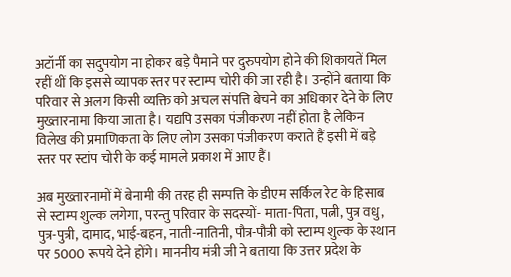अटॉर्नी का सदुपयोग ना होकर बड़े पैमाने पर दुरुपयोग होने की शिकायतें मिल रहीं थीं कि इससे व्यापक स्तर पर स्टाम्प चोरी की जा रही है। उन्होंने बताया कि परिवार से अलग किसी व्यक्ति को अचल संपत्ति बेचने का अधिकार देने के लिए मुख्तारनामा किया जाता है। यद्यपि उसका पंजीकरण नहीं होता है लेकिन विलेख की प्रमाणिकता के लिए लोग उसका पंजीकरण कराते हैं इसी में बड़े स्तर पर स्टांप चोरी के कई मामले प्रकाश में आए हैं।

अब मुख्तारनामों में बेनामी की तरह ही सम्पत्ति के डीएम सर्किल रेट के हिसाब से स्टाम्प शुल्क लगेगा, परन्तु परिवार के सदस्यों- माता-पिता, पत्नी, पुत्र वधु, पुत्र-पुत्री, दामाद, भाई-बहन, नाती-नातिनी, पौत्र-पौत्री को स्टाम्प शुल्क के स्थान पर 5000 रूपये देने होंगे। माननीय मंत्री जी ने बताया कि उत्तर प्रदेश के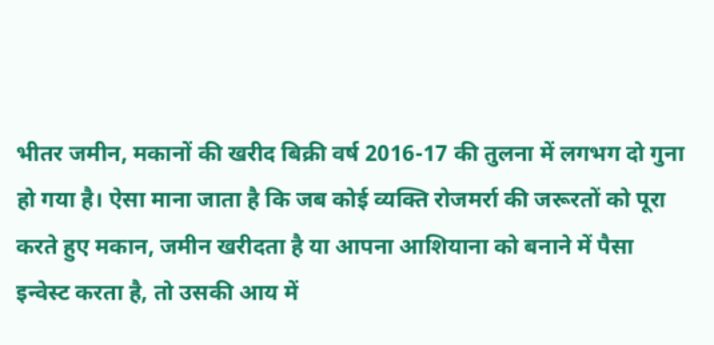भीतर जमीन, मकानों की खरीद बिक्री वर्ष 2016-17 की तुलना में लगभग दो गुना हो गया है। ऐसा माना जाता है कि जब कोई व्यक्ति रोजमर्रा की जरूरतों को पूरा करते हुए मकान, जमीन खरीदता है या आपना आशियाना को बनाने में पैसा इन्वेस्ट करता है, तो उसकी आय में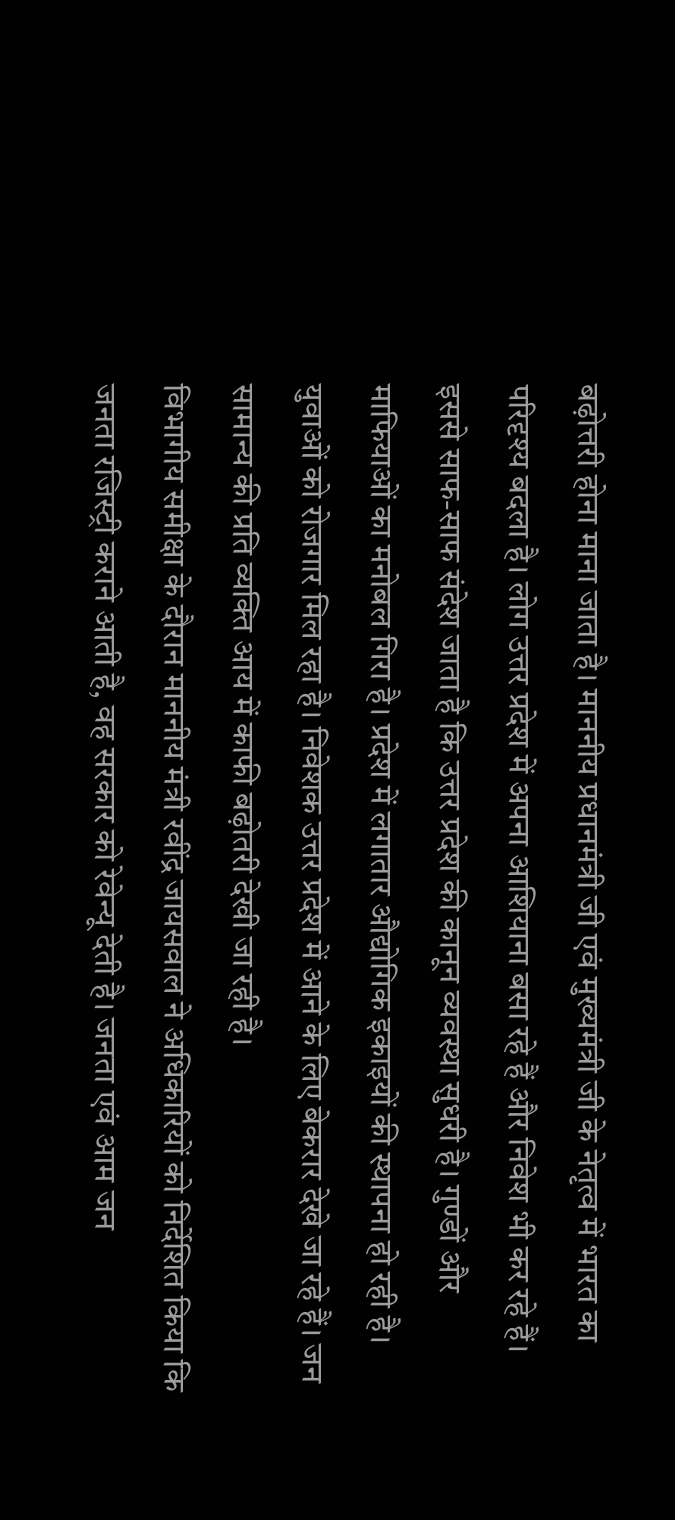बढ़ोत्तरी होना माना जाता है। माननीय प्रधानमंत्री जी एवं मुख्यमंत्री जी के नेतृत्व में भारत का परिदृश्य बदला है। लोग उत्तर प्रदेश में अपना आशियाना बसा रहे हैं और निवेश भी कर रहे हैं। इससे साफ-साफ संदेश जाता है कि उत्तर प्रदेश की कानून व्यवस्था सुधरी है। गुण्डों और माफियाओं का मनोबल गिरा है। प्रदेश में लगातार औद्योगिक इकाइयों की स्थापना हो रही है। युवाओं को रोजगार मिल रहा है। निवेशक उत्तर प्रदेश में आने के लिए बेकरार देखे जा रहे हैं। जन सामान्य की प्रति व्यक्ति आय में काफी बढ़ोतरी देखी जा रही है।
विभागीय समीक्षा के दौरान माननीय मंत्री रवींद्र जायसवाल ने अधिकारियों को निर्देशित किया कि जनता रजिस्ट्री कराने आती है, वह सरकार को रेवेन्यू देती है। जनता एवं आम जन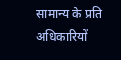सामान्य के प्रति अधिकारियों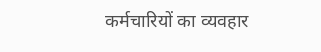कर्मचारियों का व्यवहार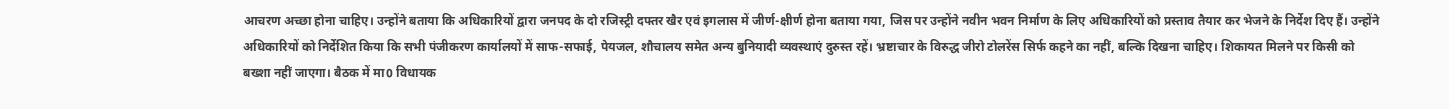आचरण अच्छा होना चाहिए। उन्होंने बताया कि अधिकारियों द्वारा जनपद के दो रजिस्ट्री दफ्तर खैर एवं इगलास में जीर्ण-क्षीर्ण होना बताया गया, जिस पर उन्होंने नवीन भवन निर्माण के लिए अधिकारियों को प्रस्ताव तैयार कर भेजने के निर्देश दिए हैं। उन्होंने अधिकारियों को निर्देशित किया कि सभी पंजीकरण कार्यालयों में साफ-सफाई, पेयजल, शौचालय समेत अन्य बुनियादी व्यवस्थाएं दुरुस्त रहें। भ्रष्टाचार के विरुद्ध जीरो टोलरेंस सिर्फ कहने का नहीं, बल्कि दिखना चाहिए। शिकायत मिलने पर किसी को बख्शा नहीं जाएगा। बैठक में मा0 विधायक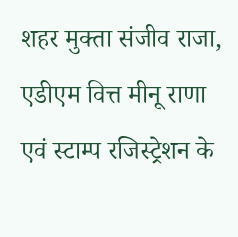शहर मुक्ता संजीव राजा, एडीएम वित्त मीनू राणा एवं स्टाम्प रजिस्ट्रेशन के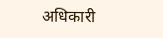अधिकारी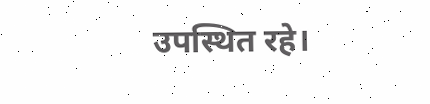उपस्थित रहे।